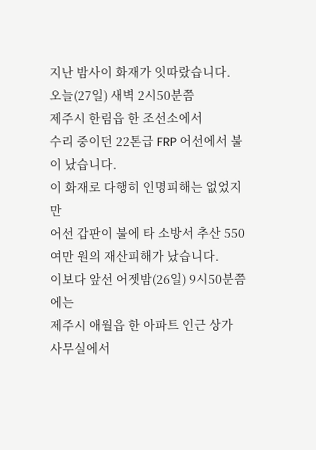지난 밤사이 화재가 잇따랐습니다.
오늘(27일) 새벽 2시50분쯤
제주시 한림읍 한 조선소에서
수리 중이던 22톤급 FRP 어선에서 불이 났습니다.
이 화재로 다행히 인명피해는 없었지만
어선 갑판이 불에 타 소방서 추산 550여만 원의 재산피해가 났습니다.
이보다 앞선 어젯밤(26일) 9시50분쯤에는
제주시 애월읍 한 아파트 인근 상가 사무실에서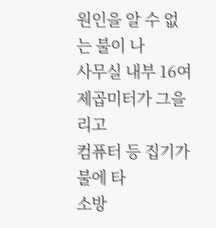원인을 알 수 없는 불이 나
사무실 내부 16여 제곱미터가 그을리고
컴퓨터 등 집기가 불에 타
소방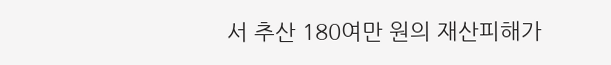서 추산 180여만 원의 재산피해가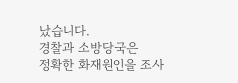났습니다.
경찰과 소방당국은
정확한 화재원인을 조사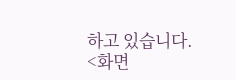하고 있습니다.
<화면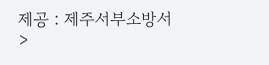제공 : 제주서부소방서>